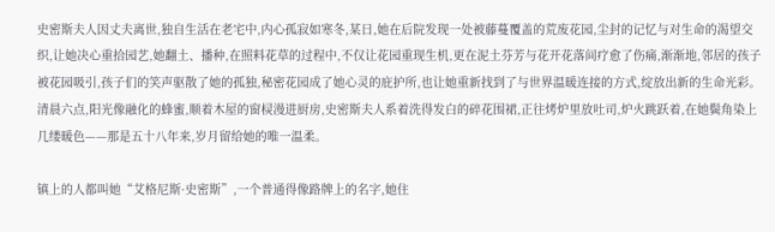史密斯夫人因丈夫离世,独自生活在老宅中,内心孤寂如寒冬,某日,她在后院发现一处被藤蔓覆盖的荒废花园,尘封的记忆与对生命的渴望交织,让她决心重拾园艺,她翻土、播种,在照料花草的过程中,不仅让花园重现生机,更在泥土芬芳与花开花落间疗愈了伤痛,渐渐地,邻居的孩子被花园吸引,孩子们的笑声驱散了她的孤独,秘密花园成了她心灵的庇护所,也让她重新找到了与世界温暖连接的方式,绽放出新的生命光彩。
清晨六点,阳光像融化的蜂蜜,顺着木屋的窗棂漫进厨房,史密斯夫人系着洗得发白的碎花围裙,正往烤炉里放吐司,炉火跳跃着,在她鬓角染上几缕暖色——那是五十八年来,岁月留给她的唯一温柔。

镇上的人都叫她“艾格尼斯·史密斯”,一个普通得像路牌上的名字,她住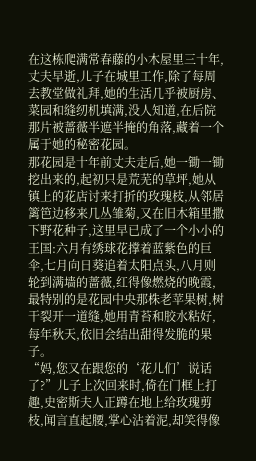在这栋爬满常春藤的小木屋里三十年,丈夫早逝,儿子在城里工作,除了每周去教堂做礼拜,她的生活几乎被厨房、菜园和缝纫机填满,没人知道,在后院那片被蔷薇半遮半掩的角落,藏着一个属于她的秘密花园。
那花园是十年前丈夫走后,她一锄一锄挖出来的,起初只是荒芜的草坪,她从镇上的花店讨来打折的玫瑰枝,从邻居篱笆边移来几丛雏菊,又在旧木箱里撒下野花种子,这里早已成了一个小小的王国:六月有绣球花撑着蓝紫色的巨伞,七月向日葵追着太阳点头,八月则轮到满墙的蔷薇,红得像燃烧的晚霞,最特别的是花园中央那株老苹果树,树干裂开一道缝,她用青苔和胶水粘好,每年秋天,依旧会结出甜得发脆的果子。
“妈,您又在跟您的‘花儿们’说话了?”儿子上次回来时,倚在门框上打趣,史密斯夫人正蹲在地上给玫瑰剪枝,闻言直起腰,掌心沾着泥,却笑得像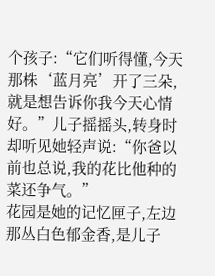个孩子:“它们听得懂,今天那株‘蓝月亮’开了三朵,就是想告诉你我今天心情好。”儿子摇摇头,转身时却听见她轻声说:“你爸以前也总说,我的花比他种的菜还争气。”
花园是她的记忆匣子,左边那丛白色郁金香,是儿子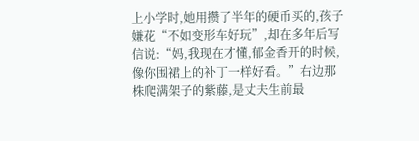上小学时,她用攒了半年的硬币买的,孩子嫌花“不如变形车好玩”,却在多年后写信说:“妈,我现在才懂,郁金香开的时候,像你围裙上的补丁一样好看。”右边那株爬满架子的紫藤,是丈夫生前最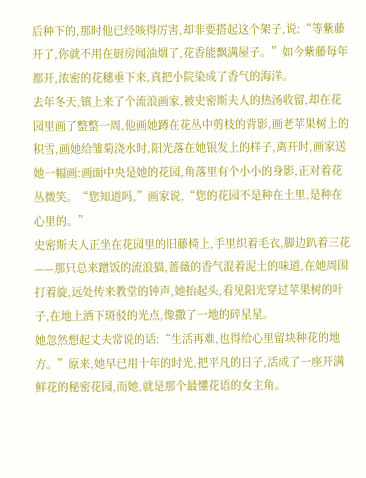后种下的,那时他已经咳得厉害,却非要搭起这个架子,说:“等紫藤开了,你就不用在厨房闻油烟了,花香能飘满屋子。”如今紫藤每年都开,浓密的花穗垂下来,真把小院染成了香气的海洋。
去年冬天,镇上来了个流浪画家,被史密斯夫人的热汤收留,却在花园里画了整整一周,他画她蹲在花丛中剪枝的背影,画老苹果树上的积雪,画她给雏菊浇水时,阳光落在她银发上的样子,离开时,画家送她一幅画:画面中央是她的花园,角落里有个小小的身影,正对着花丛微笑。“您知道吗,”画家说,“您的花园不是种在土里,是种在心里的。”
史密斯夫人正坐在花园里的旧藤椅上,手里织着毛衣,脚边趴着三花——那只总来蹭饭的流浪猫,蔷薇的香气混着泥土的味道,在她周围打着旋,远处传来教堂的钟声,她抬起头,看见阳光穿过苹果树的叶子,在地上洒下斑驳的光点,像撒了一地的碎星星。
她忽然想起丈夫常说的话:“生活再难,也得给心里留块种花的地方。”原来,她早已用十年的时光,把平凡的日子,活成了一座开满鲜花的秘密花园,而她,就是那个最懂花语的女主角。